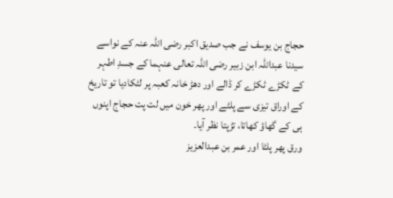حجاج بن یوسف نے جب صدیق اکبر رضی اللہ عنہ کے نواسے سیدنا عبداللہ ابن زبیر رضی اللہ تعالی عنہما کے جسدِ اطہر کے ٹکڑے ٹکڑے کر ڈالے اور دھڑ خانہ کعبہ پر لٹکادیا تو تاریخ کے اوراق تیزی سے پلٹے اور پھر خون میں لت پت حجاج اپنوں ہی کے گھاؤ کھاتا، تڑپتا نظر آیا۔
ورق پھر پلٹا اور عمر بن عبدالعزیز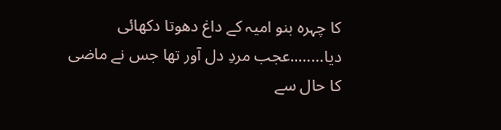کا چہرہ بنو امیہ کے داغ دھوتا دکھائی دیا……..عجب مردِ دل آور تھا جس نے ماضی کا حال سے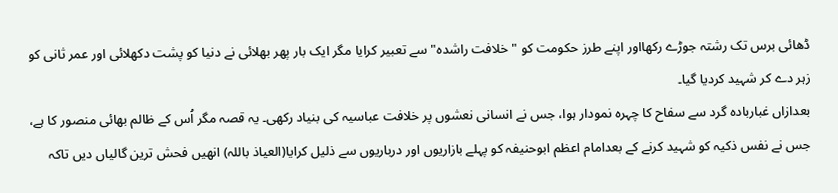ڈھائی برس تک رشتہ جوڑے رکھااور اپنے طرز حکومت کو "خلافت راشدہ" سے تعبیر کرایا مگر ایک بار پھر بھلائی نے دنیا کو پشت دکھلائی اور عمر ثانی کو زہر دے کر شہید کردیا گیا۔
بعدازاں غباربادہ گرد سے سفاح کا چہرہ نمودار ہوا، جس نے انسانی نعشوں پر خلافت عباسیہ کی بنیاد رکھی۔ یہ قصہ مگر اُس کے ظالم بھائی منصور کا ہے، جس نے نفس ذکیہ کو شہید کرنے کے بعدامام اعظم ابوحنیفہ کو پہلے بازاریوں اور درباریوں سے ذلیل کرایا(العیاذ باللہ) انھیں فحش ترین گالیاں دیں تاکہ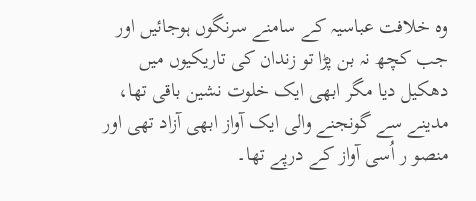وہ خلافت عباسیہ کے سامنے سرنگوں ہوجائیں اور جب کچھ نہ بن پڑا تو زندان کی تاریکیوں میں دھکیل دیا مگر ابھی ایک خلوت نشین باقی تھا، مدینے سے گونجنے والی ایک آواز ابھی آزاد تھی اور منصو ر اُسی آواز کے درپے تھا۔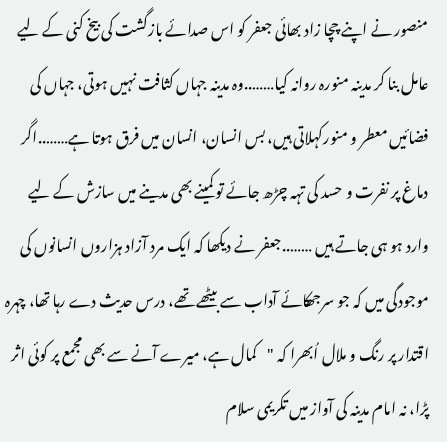منصور نے اپنے چچا زاد بھائی جعفر کو اس صدائے بازگشت کی بیخ کنی کے لیے عامل بنا کر مدینہ منورہ روانہ کیا……..وہ مدینہ جہاں کثافت نہیں ہوتی، جہاں کی فضائیں معطر و منورکہلاتی ہیں، بس انسان، انسان میں فرق ہوتا ہے……..اگر دماغ پر نفرت و حسد کی تہہ چڑھ جائے تو کمینے بھی مدینے میں سازش کے لیے وارد ہو ہی جاتے ہیں ……..جعفر نے دیکھا کہ ایک مرد آزاد ہزاروں انسانوں کی موجودگی میں کہ جو سرجھکائے آداب سے بیٹھے تھے، درس حدیث دے رہا تھا، چہرہ اقتدار پر رنگ و ملال اُبھرا کہ "کمال ہے، میرے آنے سے بھی مجمع پر کوئی اثر پڑا، نہ امام مدینہ کی آواز میں تکریمی سلام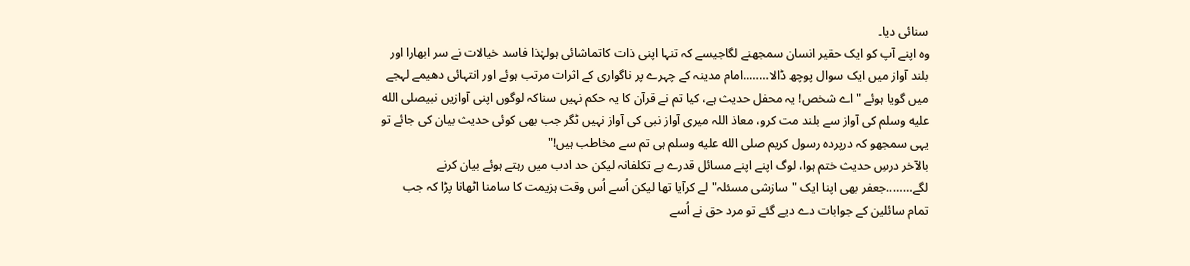سنائی دیا۔
وہ اپنے آپ کو ایک حقیر انسان سمجھنے لگاجیسے کہ تنہا اپنی ذات کاتماشائی ہولہٰذا فاسد خیالات نے سر ابھارا اور بلند آواز میں ایک سوال پوچھ ڈالا……..امام مدینہ کے چہرے پر ناگواری کے اثرات مرتب ہوئے اور انتہائی دھیمے لہجے میں گویا ہوئے "اے شخص! یہ محفل حدیث ہے، کیا تم نے قرآن کا یہ حکم نہیں سناکہ لوگوں اپنی آوازیں نبیصلى الله عليه وسلم کی آواز سے بلند مت کرو، معاذ اللہ میری آواز نبی کی آواز نہیں ٹگر جب بھی کوئی حدیث بیان کی جائے تو یہی سمجھو کہ درپردہ رسول کریم صلى الله عليه وسلم ہی تم سے مخاطب ہیں!"
بالآخر درسِ حدیث ختم ہوا، لوگ اپنے اپنے مسائل قدرے بے تکلفانہ لیکن حد ادب میں رہتے ہوئے بیان کرنے لگے……..جعفر بھی اپنا ایک "سازشی مسئلہ"لے کرآیا تھا لیکن اُسے اُس وقت ہزیمت کا سامنا اٹھانا پڑا کہ جب تمام سائلین کے جوابات دے دیے گئے تو مرد حق نے اُسے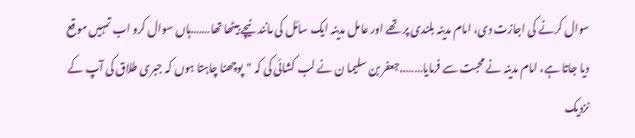سوال کرنے کی اجازت دی، امام مدینہ بلندی پر تھے اور عامل مدینہ ایک سائل کی مانند نیچے بیٹھا تھا…….ہاں سوال کرو اب تمہیں موقع دیا جاتا ہے، امام مدینہ نے محبت سے فرمایا……..جعفر بن سلیما ن نے لب کشائی کی کہ "پوچھنا چاہتا ہوں کہ جبری طلاق کی آپ کے نزدیک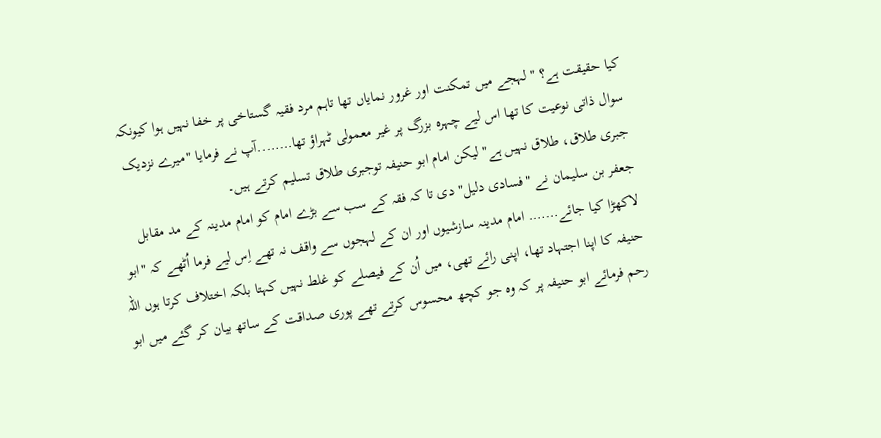کیا حقیقت ہے؟ " لہجے میں تمکنت اور غرور نمایاں تھا تاہم مرد فقیہ گستاخی پر خفا نہیں ہوا کیونکہ سوال ذاتی نوعیت کا تھا اس لیے چہرہ بزرگ پر غیر معمولی ٹہراؤ تھا……..آپ نے فرمایا "میرے نزدیک جبری طلاق، طلاق نہیں ہے" لیکن امام ابو حنیفہ توجبری طلاق تسلیم کرتے ہیں۔
جعفر بن سلیمان نے "فسادی دلیل" دی تا کہ فقہ کے سب سے بڑے امام کو امام مدینہ کے مد مقابل لاکھڑا کیا جائے……. امام مدینہ سازشیوں اور ان کے لہجوں سے واقف نہ تھے اِس لیے فرما اُٹھے کہ "ابو حنیفہ کا اپنا اجتہاد تھا، اپنی رائے تھی، میں اُن کے فیصلے کو غلط نہیں کہتا بلکہ اختلاف کرتا ہوں اللہ رحم فرمائے ابو حنیفہ پر کہ وہ جو کچھ محسوس کرتے تھے پوری صداقت کے ساتھ بیان کر گئے میں ابو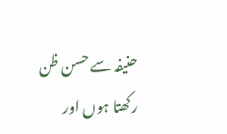حنیفہ سے حسن ظن رکھتا ہوں اور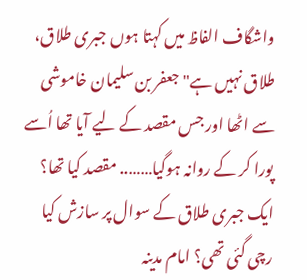واشگاف الفاظ میں کہتا ہوں جبری طلاق، طلاق نہیں ہے" جعفر بن سلیمان خاموشی سے اٹھا اور جس مقصد کے لیے آیا تھا اُسے پورا کر کے روانہ ہوگیا…….. مقصد کیا تھا؟ ایک جبری طلاق کے سوال پر سازش کیا رچی گئی تھی؟ امام مدینہ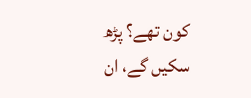کون تھے؟ پڑھ سکیں گے، ان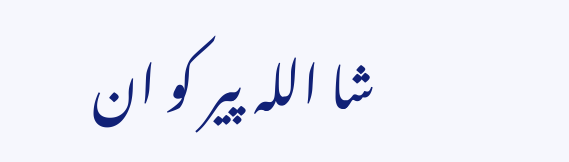شا اللہ پیر کو ان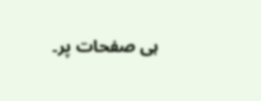ہی صفحات پر۔